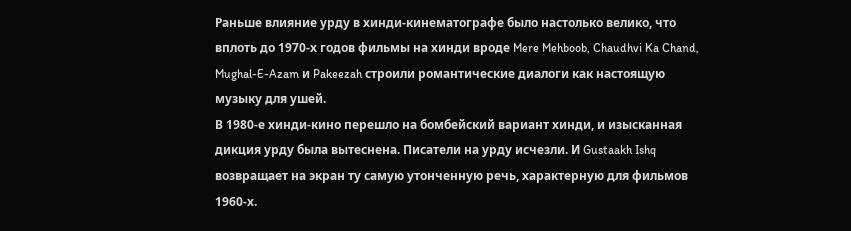Раньше влияние урду в хинди-кинематографе было настолько велико, что вплоть до 1970-х годов фильмы на хинди вроде Mere Mehboob, Chaudhvi Ka Chand, Mughal-E-Azam и Pakeezah строили романтические диалоги как настоящую музыку для ушей.
В 1980-е хинди-кино перешло на бомбейский вариант хинди, и изысканная дикция урду была вытеснена. Писатели на урду исчезли. И Gustaakh Ishq возвращает на экран ту самую утонченную речь, характерную для фильмов 1960-х.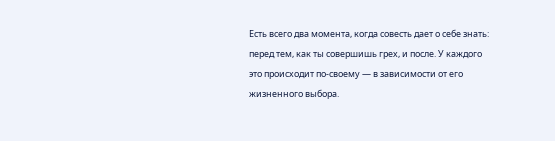Есть всего два момента, когда совесть дает о себе знать: перед тем, как ты совершишь грех, и после. У каждого это происходит по-своему — в зависимости от его жизненного выбора.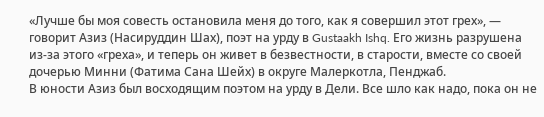«Лучше бы моя совесть остановила меня до того, как я совершил этот грех», — говорит Азиз (Насируддин Шах), поэт на урду в Gustaakh Ishq. Его жизнь разрушена из-за этого «греха», и теперь он живет в безвестности, в старости, вместе со своей дочерью Минни (Фатима Сана Шейх) в округе Малеркотла, Пенджаб.
В юности Азиз был восходящим поэтом на урду в Дели. Все шло как надо, пока он не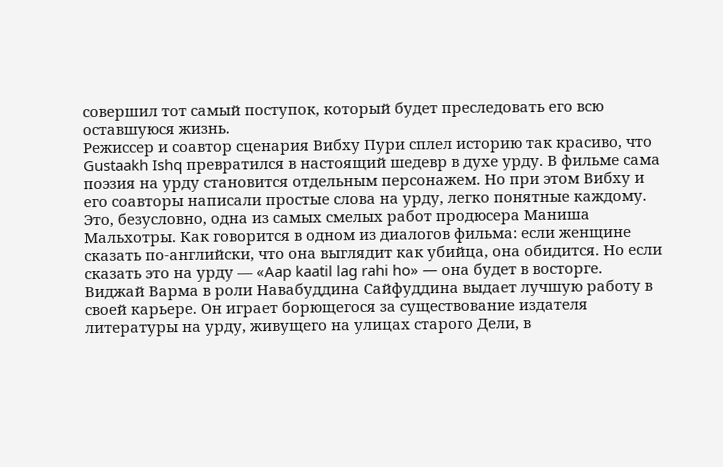совершил тот самый поступок, который будет преследовать его всю оставшуюся жизнь.
Режиссер и соавтор сценария Вибху Пури сплел историю так красиво, что Gustaakh Ishq превратился в настоящий шедевр в духе урду. В фильме сама поэзия на урду становится отдельным персонажем. Но при этом Вибху и его соавторы написали простые слова на урду, легко понятные каждому.
Это, безусловно, одна из самых смелых работ продюсера Маниша Мальхотры. Как говорится в одном из диалогов фильма: если женщине сказать по-английски, что она выглядит как убийца, она обидится. Но если сказать это на урду — «Aap kaatil lag rahi ho» — она будет в восторге.
Виджай Варма в роли Навабуддина Сайфуддина выдает лучшую работу в своей карьере. Он играет борющегося за существование издателя литературы на урду, живущего на улицах старого Дели, в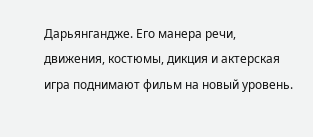Дарьянгандже. Его манера речи, движения, костюмы, дикция и актерская игра поднимают фильм на новый уровень.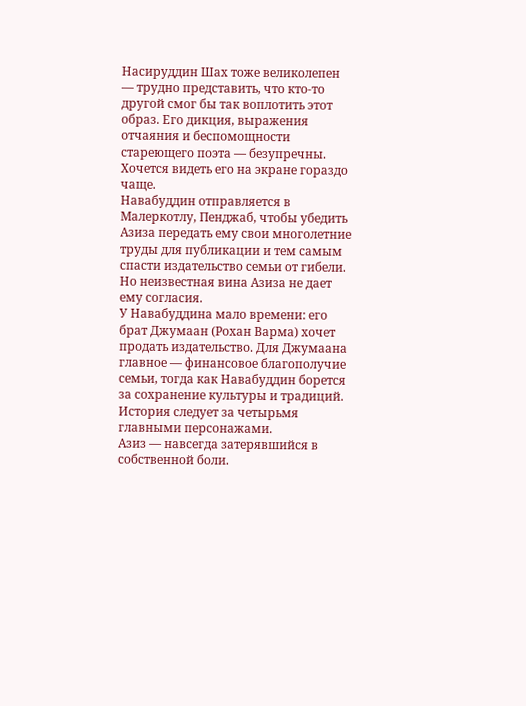Насируддин Шах тоже великолепен — трудно представить, что кто-то другой смог бы так воплотить этот образ. Его дикция, выражения отчаяния и беспомощности стареющего поэта — безупречны. Хочется видеть его на экране гораздо чаще.
Навабуддин отправляется в Малеркотлу, Пенджаб, чтобы убедить Азиза передать ему свои многолетние труды для публикации и тем самым спасти издательство семьи от гибели. Но неизвестная вина Азиза не дает ему согласия.
У Навабуддина мало времени: его брат Джумаан (Рохан Варма) хочет продать издательство. Для Джумаана главное — финансовое благополучие семьи, тогда как Навабуддин борется за сохранение культуры и традиций.
История следует за четырьмя главными персонажами.
Азиз — навсегда затерявшийся в собственной боли.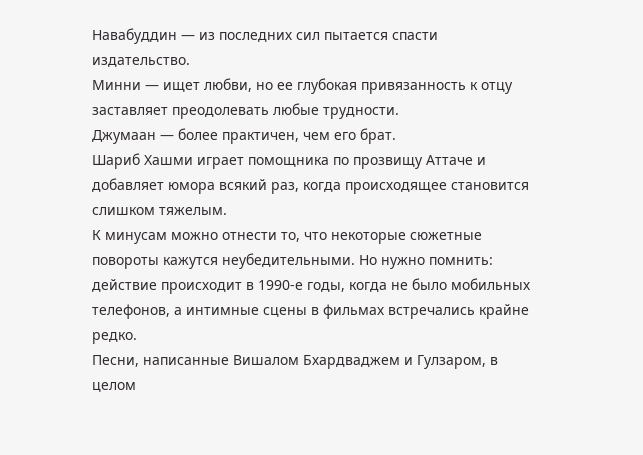Навабуддин — из последних сил пытается спасти издательство.
Минни — ищет любви, но ее глубокая привязанность к отцу заставляет преодолевать любые трудности.
Джумаан — более практичен, чем его брат.
Шариб Хашми играет помощника по прозвищу Аттаче и добавляет юмора всякий раз, когда происходящее становится слишком тяжелым.
К минусам можно отнести то, что некоторые сюжетные повороты кажутся неубедительными. Но нужно помнить: действие происходит в 1990-е годы, когда не было мобильных телефонов, а интимные сцены в фильмах встречались крайне редко.
Песни, написанные Вишалом Бхардваджем и Гулзаром, в целом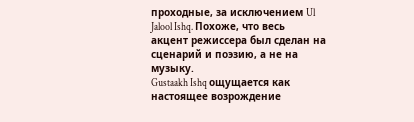проходные, за исключением Ul Jalool Ishq. Похоже, что весь акцент режиссера был сделан на сценарий и поэзию, а не на музыку.
Gustaakh Ishq ощущается как настоящее возрождение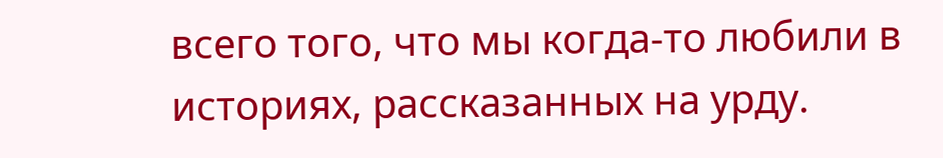всего того, что мы когда-то любили в историях, рассказанных на урду.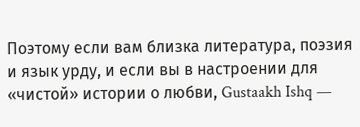Поэтому если вам близка литература, поэзия и язык урду, и если вы в настроении для «чистой» истории о любви, Gustaakh Ishq —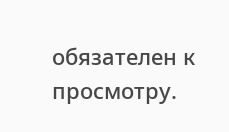обязателен к просмотру.